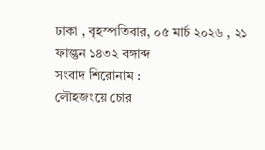ঢাকা , বৃহস্পতিবার, ০৫ মার্চ ২০২৬ , ২১ ফাল্গুন ১৪৩২ বঙ্গাব্দ
সংবাদ শিরোনাম :
লৌহজংয়ে চোর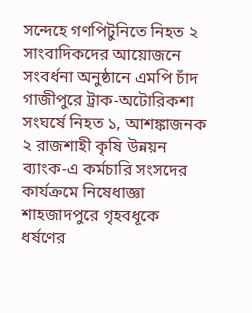সন্দেহে গণপিটুনিতে নিহত ২ সাংবাদিকদের আয়োজনে সংবর্ধনা অনুষ্ঠানে এমপি চাঁদ গাজীপুরে ট্রাক-অটোরিকশা সংঘর্ষে নিহত ১, আশঙ্কাজনক ২ রাজশাহী কৃষি উন্নয়ন ব্যাংক-এ কর্মচারি সংসদের কার্যক্রমে নিষেধাজ্ঞা শাহজাদপুরে গৃহবধূকে ধর্ষণের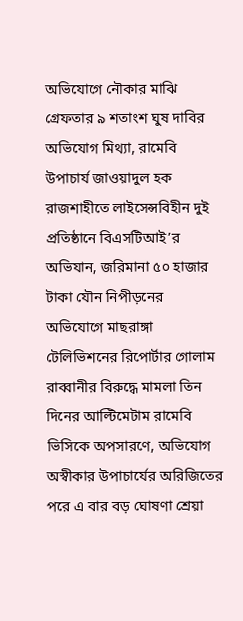অভিযোগে নৌকার মাঝি গ্রেফতার ৯ শতাংশ ঘুষ দাবির অভিযোগ মিথ্যা, রামেবি উপাচার্য জাওয়াদুল হক রাজশাহীতে লাইসেন্সবিহীন দুই প্রতিষ্ঠানে বিএসটিআই’র অভিযান, জরিমানা ৫০ হাজার টাকা যৌন নিপীড়নের অভিযোগে মাছরাঙ্গা টেলিভিশনের রিপোর্টার গোলাম রাব্বানীর বিরুদ্ধে মামলা তিন দিনের আল্টিমেটাম রামেবি ভিসিকে অপসারণে, অভিযোগ অস্বীকার উপাচার্যের অরিজিতের পরে এ বার বড় ঘোষণা শ্রেয়া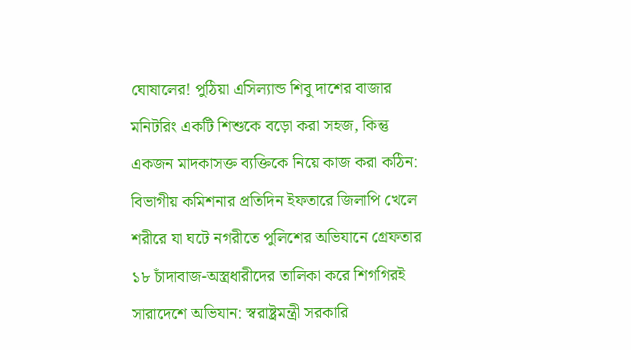ঘোষালের! পুঠিয়া এসিল্যান্ড শিবু দাশের বাজার মনিটরিং একটি শিশুকে বড়ো করা সহজ, কিন্তু একজন মাদকাসক্ত ব্যক্তিকে নিয়ে কাজ করা কঠিন: বিভাগীয় কমিশনার প্রতিদিন ইফতারে জিলাপি খেলে শরীরে যা ঘটে নগরীতে পুলিশের অভিযানে গ্রেফতার ১৮ চাঁদাবাজ-অস্ত্রধারীদের তালিকা করে শিগগিরই সারাদেশে অভিযান: স্বরাষ্ট্রমন্ত্রী সরকারি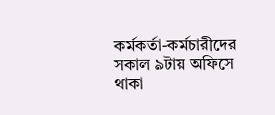কর্মকর্তা-কর্মচারীদের সকাল ৯টায় অফিসে থাকা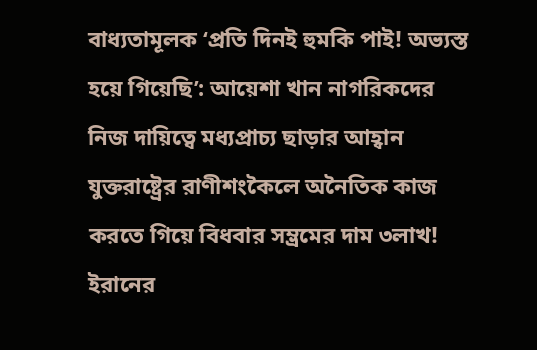বাধ্যতামূলক ‘প্রতি দিনই হুমকি পাই! অভ্যস্ত হয়ে গিয়েছি’: আয়েশা খান নাগরিকদের নিজ দায়িত্বে মধ্যপ্রাচ্য ছাড়ার আহ্বান যুক্তরাষ্ট্রের রাণীশংকৈলে অনৈতিক কাজ করতে গিয়ে বিধবার সম্ভ্রমের দাম ৩লাখ! ইরানের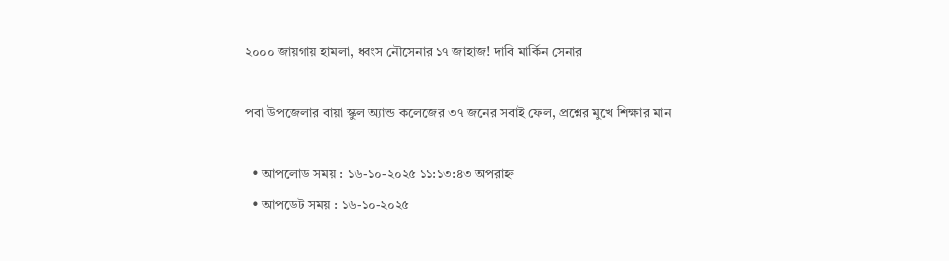২০০০ জায়গায় হামলা, ধ্বংস নৌসেনার ১৭ জাহাজ! দাবি মার্কিন সেনার

পবা উপজেলার বায়া স্কুল অ্যান্ড কলেজের ৩৭ জনের সবাই ফেল, প্রশ্নের মুখে শিক্ষার মান

  • আপলোড সময় : ১৬-১০-২০২৫ ১১:১৩:৪৩ অপরাহ্ন
  • আপডেট সময় : ১৬-১০-২০২৫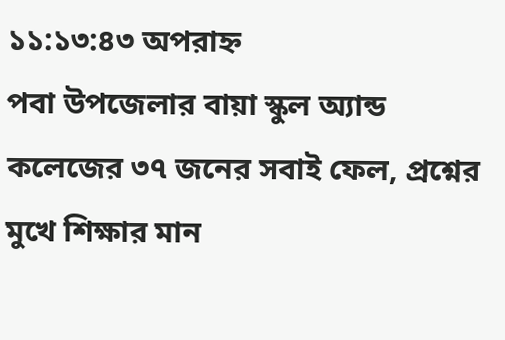১১:১৩:৪৩ অপরাহ্ন
পবা উপজেলার বায়া স্কুল অ্যান্ড কলেজের ৩৭ জনের সবাই ফেল, প্রশ্নের মুখে শিক্ষার মান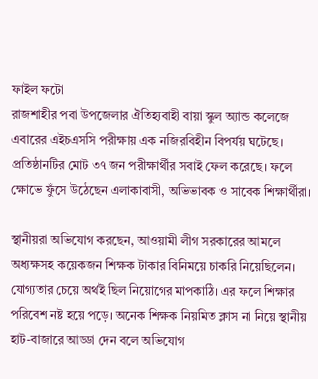ফাইল ফটো
রাজশাহীর পবা উপজেলার ঐতিহ্যবাহী বায়া স্কুল অ্যান্ড কলেজে এবারের এইচএসসি পরীক্ষায় এক নজিরবিহীন বিপর্যয় ঘটেছে। প্রতিষ্ঠানটির মোট ৩৭ জন পরীক্ষার্থীর সবাই ফেল করেছে। ফলে ক্ষোভে ফুঁসে উঠেছেন এলাকাবাসী, অভিভাবক ও সাবেক শিক্ষার্থীরা।

স্থানীয়রা অভিযোগ করছেন, আওয়ামী লীগ সরকারের আমলে অধ্যক্ষসহ কয়েকজন শিক্ষক টাকার বিনিময়ে চাকরি নিয়েছিলেন। যোগ্যতার চেয়ে অর্থই ছিল নিয়োগের মাপকাঠি। এর ফলে শিক্ষার পরিবেশ নষ্ট হয়ে পড়ে। অনেক শিক্ষক নিয়মিত ক্লাস না নিয়ে স্থানীয় হাট-বাজারে আড্ডা দেন বলে অভিযোগ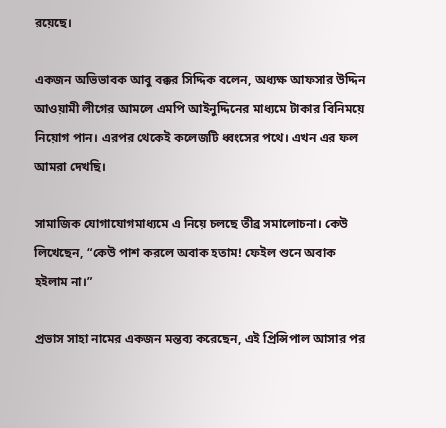রয়েছে।

একজন অভিভাবক আবু বক্কর সিদ্দিক বলেন, অধ্যক্ষ আফসার উদ্দিন আওয়ামী লীগের আমলে এমপি আইনুদ্দিনের মাধ্যমে টাকার বিনিময়ে নিয়োগ পান। এরপর থেকেই কলেজটি ধ্বংসের পথে। এখন এর ফল আমরা দেখছি।

সামাজিক যোগাযোগমাধ্যমে এ নিয়ে চলছে তীব্র সমালোচনা। কেউ লিখেছেন, “কেউ পাশ করলে অবাক হতাম! ফেইল শুনে অবাক হইলাম না।”

প্রভাস সাহা নামের একজন মন্তব্য করেছেন, এই প্রিন্সিপাল আসার পর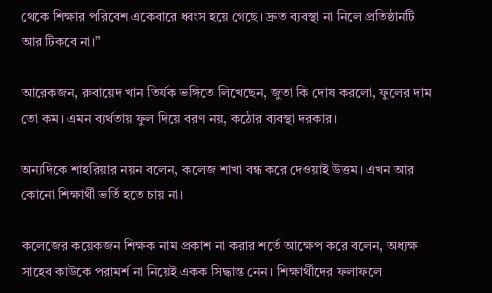থেকে শিক্ষার পরিবেশ একেবারে ধ্বংস হয়ে গেছে। দ্রুত ব্যবস্থা না নিলে প্রতিষ্ঠানটি আর টিকবে না।”

আরেকজন, রুবায়েদ খান তির্যক ভঙ্গিতে লিখেছেন, জুতা কি দোষ করলো, ফুলের দাম তো কম। এমন ব্যর্থতায় ফুল দিয়ে বরণ নয়, কঠোর ব্যবস্থা দরকার।

অন্যদিকে শাহরিয়ার নয়ন বলেন, কলেজ শাখা বন্ধ করে দেওয়াই উত্তম। এখন আর কোনো শিক্ষার্থী ভর্তি হতে চায় না।

কলেজের কয়েকজন শিক্ষক নাম প্রকাশ না করার শর্তে আক্ষেপ করে বলেন, অধ্যক্ষ সাহেব কাউকে পরামর্শ না নিয়েই একক সিদ্ধান্ত নেন। শিক্ষার্থীদের ফলাফলে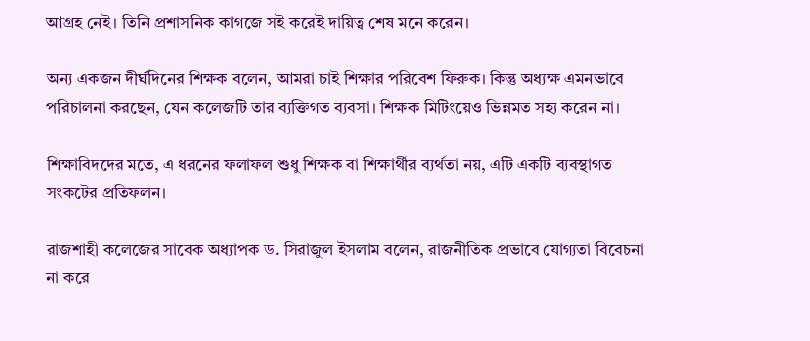আগ্রহ নেই। তিনি প্রশাসনিক কাগজে সই করেই দায়িত্ব শেষ মনে করেন।

অন্য একজন দীর্ঘদিনের শিক্ষক বলেন, আমরা চাই শিক্ষার পরিবেশ ফিরুক। কিন্তু অধ্যক্ষ এমনভাবে পরিচালনা করছেন, যেন কলেজটি তার ব্যক্তিগত ব্যবসা। শিক্ষক মিটিংয়েও ভিন্নমত সহ্য করেন না।

শিক্ষাবিদদের মতে, এ ধরনের ফলাফল শুধু শিক্ষক বা শিক্ষার্থীর ব্যর্থতা নয়, এটি একটি ব্যবস্থাগত সংকটের প্রতিফলন।

রাজশাহী কলেজের সাবেক অধ্যাপক ড. সিরাজুল ইসলাম বলেন, রাজনীতিক প্রভাবে যোগ্যতা বিবেচনা না করে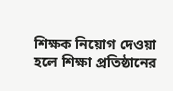শিক্ষক নিয়োগ দেওয়া হলে শিক্ষা প্রতিষ্ঠানের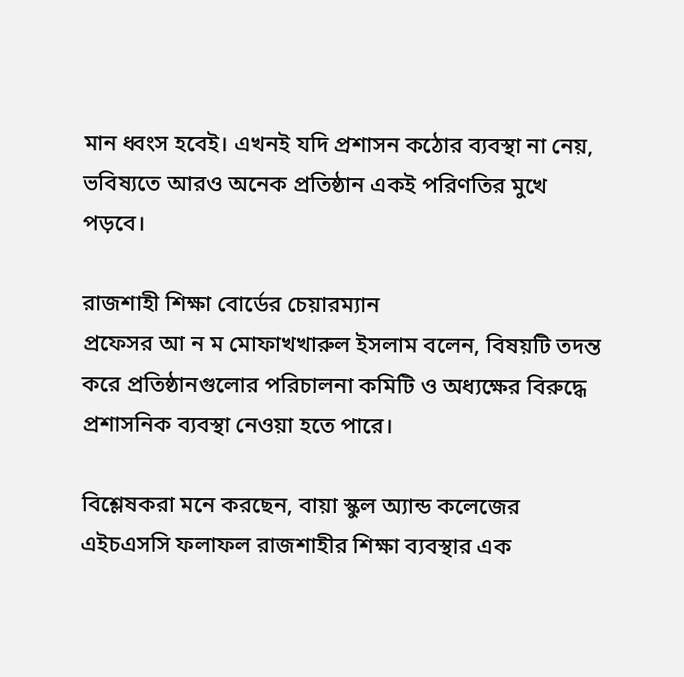মান ধ্বংস হবেই। এখনই যদি প্রশাসন কঠোর ব্যবস্থা না নেয়, ভবিষ্যতে আরও অনেক প্রতিষ্ঠান একই পরিণতির মুখে পড়বে।

রাজশাহী শিক্ষা বোর্ডের চেয়ারম্যান
প্রফেসর আ ন ম মোফাখখারুল ইসলাম বলেন, বিষয়টি তদন্ত করে প্রতিষ্ঠানগুলোর পরিচালনা কমিটি ও অধ্যক্ষের বিরুদ্ধে প্রশাসনিক ব্যবস্থা নেওয়া হতে পারে।

বিশ্লেষকরা মনে করছেন, বায়া স্কুল অ্যান্ড কলেজের এইচএসসি ফলাফল রাজশাহীর শিক্ষা ব্যবস্থার এক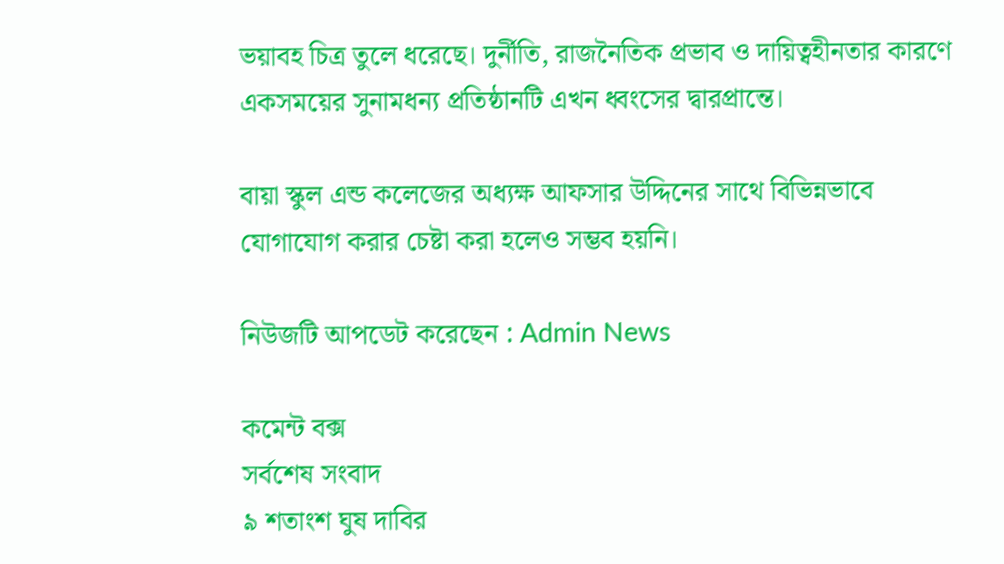ভয়াবহ চিত্র তুলে ধরেছে। দুর্নীতি, রাজনৈতিক প্রভাব ও দায়িত্বহীনতার কারণে একসময়ের সুনামধন্য প্রতিষ্ঠানটি এখন ধ্বংসের দ্বারপ্রান্তে।

বায়া স্কুল এন্ড কলেজের অধ্যক্ষ আফসার উদ্দিনের সাথে বিভিন্নভাবে যোগাযোগ করার চেষ্টা করা হলেও সম্ভব হয়নি।

নিউজটি আপডেট করেছেন : Admin News

কমেন্ট বক্স
সর্বশেষ সংবাদ
৯ শতাংশ ঘুষ দাবির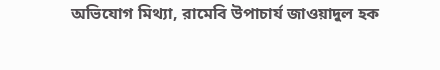অভিযোগ মিথ্যা, রামেবি উপাচার্য জাওয়াদুল হক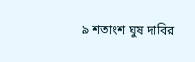৯ শতাংশ ঘুষ দাবির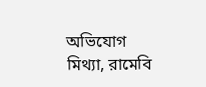অভিযোগ মিথ্যা, রামেবি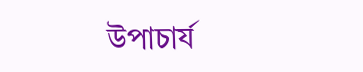উপাচার্য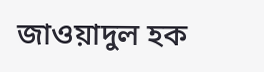জাওয়াদুল হক